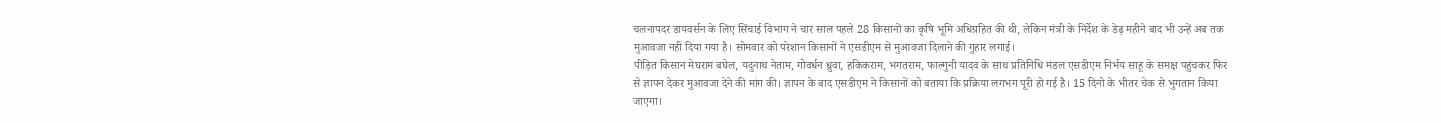चलनापदर डायवर्सन के लिए सिंचाई विभाग ने चार साल पहले 28 किसानों का कृषि भूमि अधिग्रहित की थी, लेकिन मंत्री के निर्देश के डेढ़ महीने बाद भी उन्हें अब तक मुआवजा नहीं दिया गया है। सोमवार को परेशान किसानों ने एसडीएम से मुआवजा दिलाने की गुहार लगाई।
पीड़ित किसान मेघराम बघेल, यदुनाथ नेताम, गोवर्धन ध्रुवा, हकिकराम, भगतराम, फाल्गुनी यादव के साथ प्रतिनिधि मंडल एसडीएम निर्भय साहू के समक्ष पहुंचकर फिर से ज्ञापन देकर मुआवजा देने की मांग की। ज्ञापन के बाद एसडीएम ने किसानों को बताया कि प्रक्रिया लगभग पूरी हो गई है। 15 दिनो के भीतर चेक से भुगतान किया जाएगा।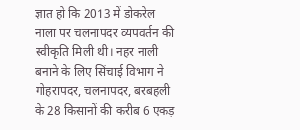ज्ञात हो कि 2013 में डोकरेल नाला पर चलनापदर व्यपवर्तन की स्वीकृति मिली थी। नहर नाली बनाने के लिए सिंचाई विभाग ने गोहरापदर, चलनापदर, बरबहली के 28 किसानों की करीब 6 एकड़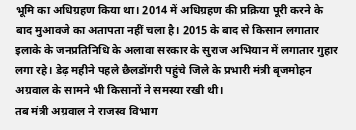भूमि का अधिग्रहण किया था। 2014 में अधिग्रहण की प्रक्रिया पूरी करने के बाद मुआवजे का अतापता नहीं चला है। 2015 के बाद से किसान लगातार इलाके के जनप्रतिनिधि के अलावा सरकार के सुराज अभियान में लगातार गुहार लगा रहे। डेढ़ महीने पहले छैलडोंगरी पहुंचे जिले के प्रभारी मंत्री बृजमोहन अग्रवाल के सामने भी किसानों ने समस्या रखी थी।
तब मंत्री अग्रवाल ने राजस्व विभाग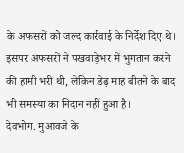के अफसरों को जल्द कार्रवाई के निर्देश दिए थे। इसपर अफसरों ने पखवाड़ेभर में भुगतान करने की हामी भरी थी, लेकिन डेढ़ माह बीतने के बाद भी समस्या का निदान नहीं हुआ है।
देवभोग. मुआवजे के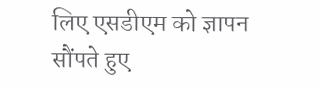लिए एसडीएम को ज्ञापन सौंपते हुए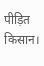पीड़ित किसान।